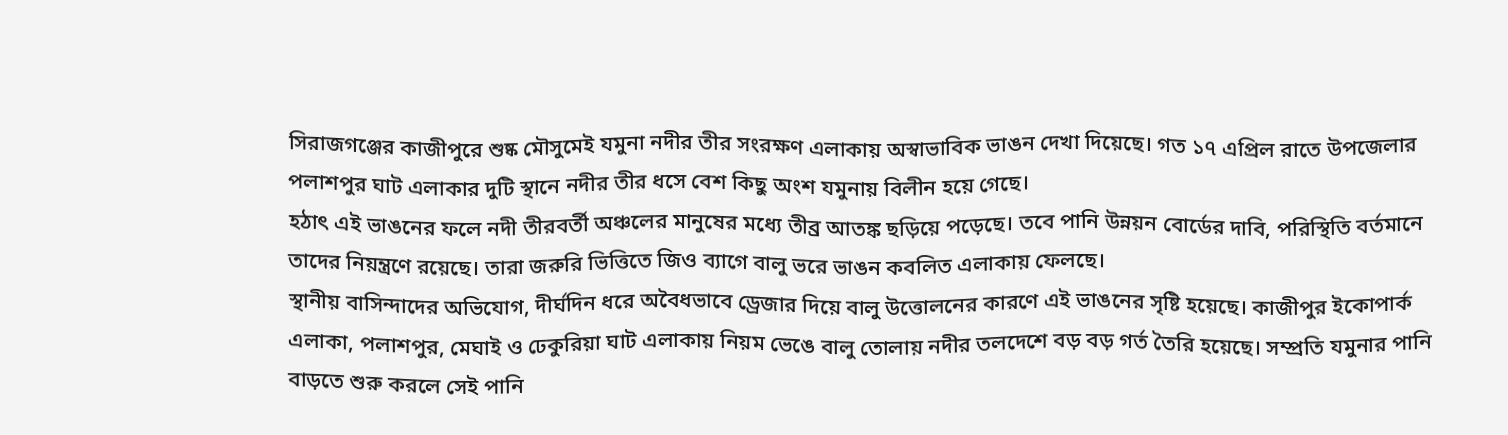সিরাজগঞ্জের কাজীপুরে শুষ্ক মৌসুমেই যমুনা নদীর তীর সংরক্ষণ এলাকায় অস্বাভাবিক ভাঙন দেখা দিয়েছে। গত ১৭ এপ্রিল রাতে উপজেলার পলাশপুর ঘাট এলাকার দুটি স্থানে নদীর তীর ধসে বেশ কিছু অংশ যমুনায় বিলীন হয়ে গেছে।
হঠাৎ এই ভাঙনের ফলে নদী তীরবর্তী অঞ্চলের মানুষের মধ্যে তীব্র আতঙ্ক ছড়িয়ে পড়েছে। তবে পানি উন্নয়ন বোর্ডের দাবি, পরিস্থিতি বর্তমানে তাদের নিয়ন্ত্রণে রয়েছে। তারা জরুরি ভিত্তিতে জিও ব্যাগে বালু ভরে ভাঙন কবলিত এলাকায় ফেলছে।
স্থানীয় বাসিন্দাদের অভিযোগ, দীর্ঘদিন ধরে অবৈধভাবে ড্রেজার দিয়ে বালু উত্তোলনের কারণে এই ভাঙনের সৃষ্টি হয়েছে। কাজীপুর ইকোপার্ক এলাকা, পলাশপুর, মেঘাই ও ঢেকুরিয়া ঘাট এলাকায় নিয়ম ভেঙে বালু তোলায় নদীর তলদেশে বড় বড় গর্ত তৈরি হয়েছে। সম্প্রতি যমুনার পানি বাড়তে শুরু করলে সেই পানি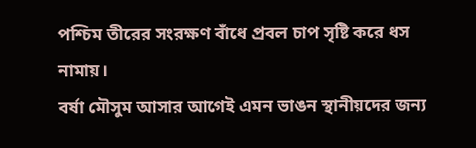পশ্চিম তীরের সংরক্ষণ বাঁধে প্রবল চাপ সৃষ্টি করে ধস নামায়।
বর্ষা মৌসুম আসার আগেই এমন ভাঙন স্থানীয়দের জন্য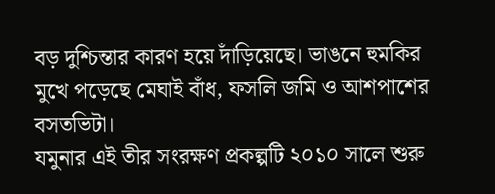বড় দুশ্চিন্তার কারণ হয়ে দাঁড়িয়েছে। ভাঙনে হুমকির মুখে পড়েছে মেঘাই বাঁধ, ফসলি জমি ও আশপাশের বসতভিটা।
যমুনার এই তীর সংরক্ষণ প্রকল্পটি ২০১০ সালে শুরু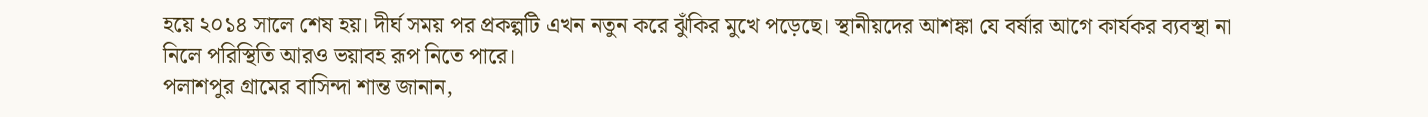হয়ে ২০১৪ সালে শেষ হয়। দীর্ঘ সময় পর প্রকল্পটি এখন নতুন করে ঝুঁকির মুখে পড়েছে। স্থানীয়দের আশঙ্কা যে বর্ষার আগে কার্যকর ব্যবস্থা না নিলে পরিস্থিতি আরও ভয়াবহ রূপ নিতে পারে।
পলাশপুর গ্রামের বাসিন্দা শান্ত জানান,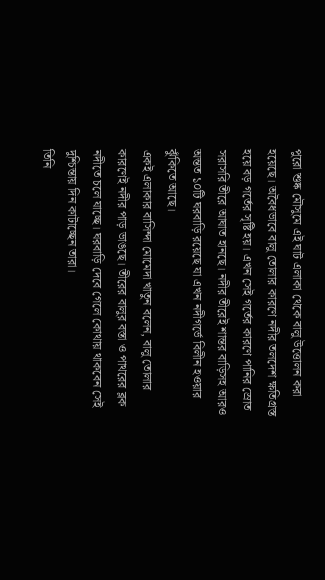পুরো শুষ্ক মৌসুমে এই ঘাট এলাকা থেকে বালু উত্তোলন করা হয়েছে। অবৈধভাবে বালু তোলার কারণে নদীর তলদেশ ক্ষতিগ্রস্ত হয়ে বড় গর্তের সৃষ্টি হয়। এখন সেই গর্তের কারণে পানির স্রোত সরাসরি তীরে আঘাত হানছে। নদীর তীরেই শান্তর বাড়িসহ আরও অন্তত ১০টি ঘরবাড়ি রয়েছে যা এখন নদীগর্ভে বিলীন হওয়ার ঝুঁকিতে আছে।
একই এলাকার বাসিন্দা মোমেদা খাতুন বলেন, বালু তোলার কারণেই নদীর পাড় ভাঙছে। তীরের বালুর বস্তা ও পাথরের ব্লক নদীতে চলে যাচ্ছে। ঘরবাড়ি দেবে গেলে কোথায় থাকবেন সেই দুশ্চিন্তায় দিন কাটাচ্ছেন তারা।
তিনি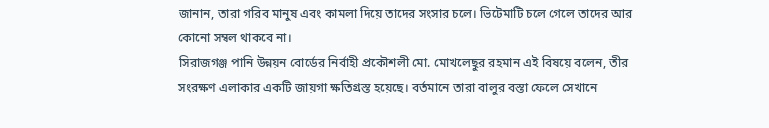জানান, তারা গরিব মানুষ এবং কামলা দিয়ে তাদের সংসার চলে। ভিটেমাটি চলে গেলে তাদের আর কোনো সম্বল থাকবে না।
সিরাজগঞ্জ পানি উন্নয়ন বোর্ডের নির্বাহী প্রকৌশলী মো. মোখলেছুর রহমান এই বিষয়ে বলেন, তীর সংরক্ষণ এলাকার একটি জায়গা ক্ষতিগ্রস্ত হয়েছে। বর্তমানে তারা বালুর বস্তা ফেলে সেখানে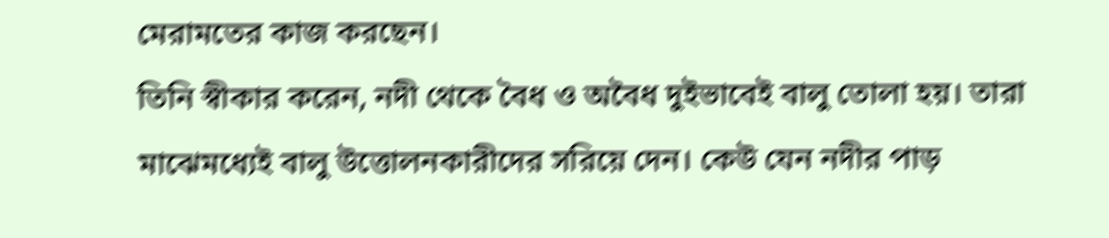মেরামতের কাজ করছেন।
তিনি স্বীকার করেন, নদী থেকে বৈধ ও অবৈধ দুইভাবেই বালু তোলা হয়। তারা মাঝেমধ্যেই বালু উত্তোলনকারীদের সরিয়ে দেন। কেউ যেন নদীর পাড়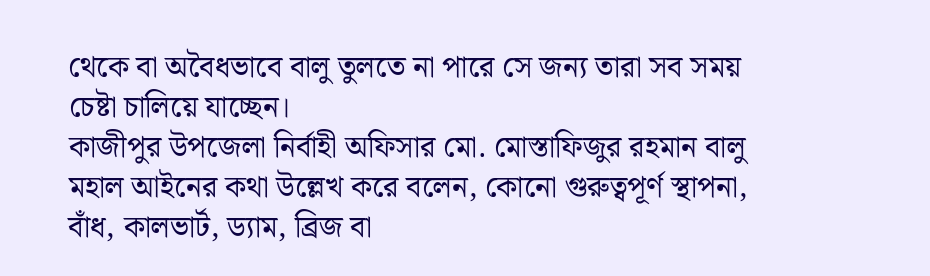থেকে বা অবৈধভাবে বালু তুলতে না পারে সে জন্য তারা সব সময় চেষ্টা চালিয়ে যাচ্ছেন।
কাজীপুর উপজেলা নির্বাহী অফিসার মো. মোস্তাফিজুর রহমান বালু মহাল আইনের কথা উল্লেখ করে বলেন, কোনো গুরুত্বপূর্ণ স্থাপনা, বাঁধ, কালভার্ট, ড্যাম, ব্রিজ বা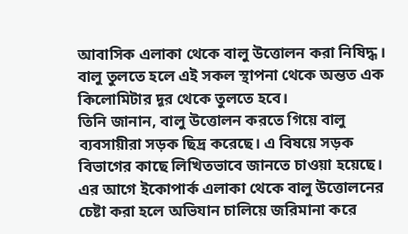আবাসিক এলাকা থেকে বালু উত্তোলন করা নিষিদ্ধ। বালু তুলতে হলে এই সকল স্থাপনা থেকে অন্তত এক কিলোমিটার দূর থেকে তুলতে হবে।
তিনি জানান, বালু উত্তোলন করতে গিয়ে বালু ব্যবসায়ীরা সড়ক ছিদ্র করেছে। এ বিষয়ে সড়ক বিভাগের কাছে লিখিতভাবে জানতে চাওয়া হয়েছে। এর আগে ইকোপার্ক এলাকা থেকে বালু উত্তোলনের চেষ্টা করা হলে অভিযান চালিয়ে জরিমানা করে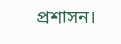প্রশাসন।